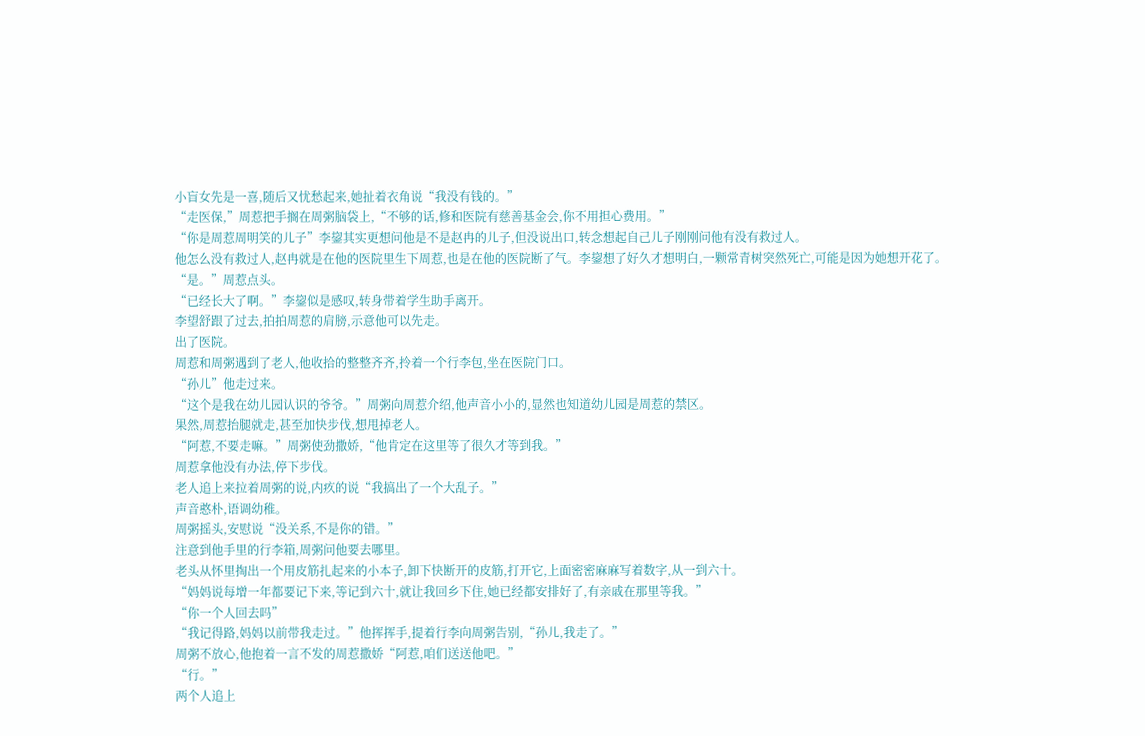小盲女先是一喜,随后又忧愁起来,她扯着衣角说“我没有钱的。”
“走医保,”周惹把手搁在周粥脑袋上,“不够的话,修和医院有慈善基金会,你不用担心费用。”
“你是周惹周明笑的儿子”李鋆其实更想问他是不是赵冉的儿子,但没说出口,转念想起自己儿子刚刚问他有没有救过人。
他怎么没有救过人,赵冉就是在他的医院里生下周惹,也是在他的医院断了气。李鋆想了好久才想明白,一颗常青树突然死亡,可能是因为她想开花了。
“是。”周惹点头。
“已经长大了啊。”李鋆似是感叹,转身带着学生助手离开。
李望舒跟了过去,拍拍周惹的肩膀,示意他可以先走。
出了医院。
周惹和周粥遇到了老人,他收拾的整整齐齐,拎着一个行李包,坐在医院门口。
“孙儿”他走过来。
“这个是我在幼儿园认识的爷爷。”周粥向周惹介绍,他声音小小的,显然也知道幼儿园是周惹的禁区。
果然,周惹抬腿就走,甚至加快步伐,想甩掉老人。
“阿惹,不要走嘛。”周粥使劲撒娇,“他肯定在这里等了很久才等到我。”
周惹拿他没有办法,停下步伐。
老人追上来拉着周粥的说,内疚的说“我搞出了一个大乱子。”
声音憨朴,语调幼稚。
周粥摇头,安慰说“没关系,不是你的错。”
注意到他手里的行李箱,周粥问他要去哪里。
老头从怀里掏出一个用皮筋扎起来的小本子,卸下快断开的皮筋,打开它,上面密密麻麻写着数字,从一到六十。
“妈妈说每增一年都要记下来,等记到六十,就让我回乡下住,她已经都安排好了,有亲戚在那里等我。”
“你一个人回去吗”
“我记得路,妈妈以前带我走过。”他挥挥手,提着行李向周粥告别,“孙儿,我走了。”
周粥不放心,他抱着一言不发的周惹撒娇“阿惹,咱们送送他吧。”
“行。”
两个人追上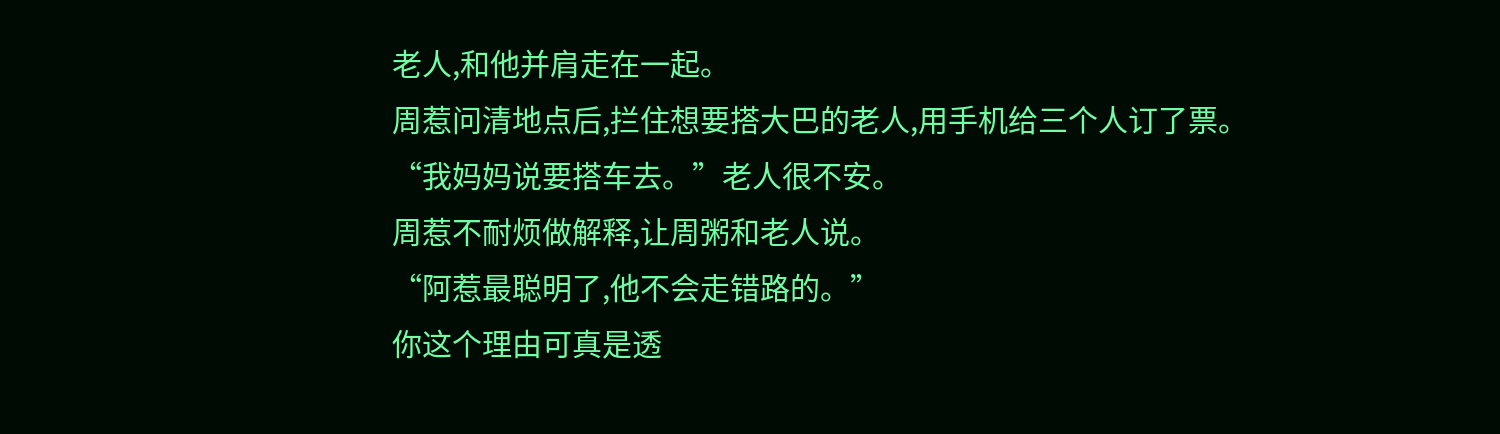老人,和他并肩走在一起。
周惹问清地点后,拦住想要搭大巴的老人,用手机给三个人订了票。
“我妈妈说要搭车去。”老人很不安。
周惹不耐烦做解释,让周粥和老人说。
“阿惹最聪明了,他不会走错路的。”
你这个理由可真是透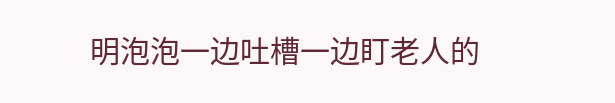明泡泡一边吐槽一边盯老人的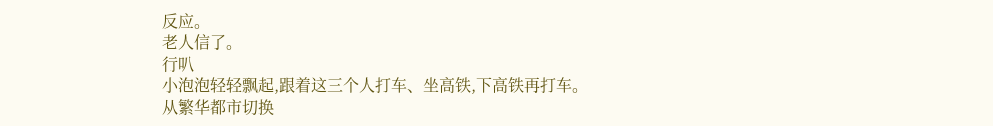反应。
老人信了。
行叭
小泡泡轻轻飘起,跟着这三个人打车、坐高铁,下高铁再打车。
从繁华都市切换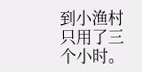到小渔村只用了三个小时。